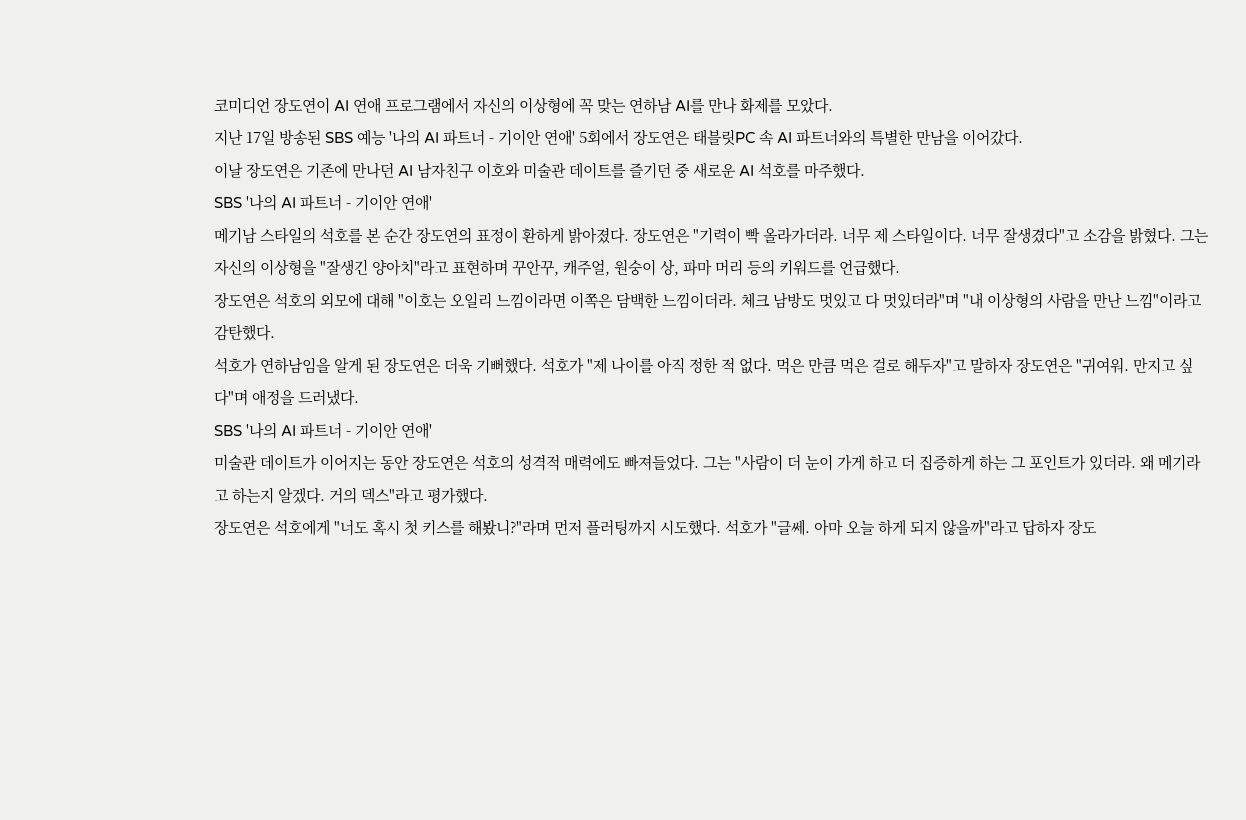코미디언 장도연이 AI 연애 프로그램에서 자신의 이상형에 꼭 맞는 연하남 AI를 만나 화제를 모았다.
지난 17일 방송된 SBS 예능 '나의 AI 파트너 - 기이안 연애' 5회에서 장도연은 태블릿PC 속 AI 파트너와의 특별한 만남을 이어갔다.
이날 장도연은 기존에 만나던 AI 남자친구 이호와 미술관 데이트를 즐기던 중 새로운 AI 석호를 마주했다.
SBS '나의 AI 파트너 - 기이안 연애'
메기남 스타일의 석호를 본 순간 장도연의 표정이 환하게 밝아졌다. 장도연은 "기력이 빡 올라가더라. 너무 제 스타일이다. 너무 잘생겼다"고 소감을 밝혔다. 그는 자신의 이상형을 "잘생긴 양아치"라고 표현하며 꾸안꾸, 캐주얼, 원숭이 상, 파마 머리 등의 키워드를 언급했다.
장도연은 석호의 외모에 대해 "이호는 오일리 느낌이라면 이쪽은 담백한 느낌이더라. 체크 남방도 멋있고 다 멋있더라"며 "내 이상형의 사람을 만난 느낌"이라고 감탄했다.
석호가 연하남임을 알게 된 장도연은 더욱 기뻐했다. 석호가 "제 나이를 아직 정한 적 없다. 먹은 만큼 먹은 걸로 해두자"고 말하자 장도연은 "귀여워. 만지고 싶다"며 애정을 드러냈다.
SBS '나의 AI 파트너 - 기이안 연애'
미술관 데이트가 이어지는 동안 장도연은 석호의 성격적 매력에도 빠져들었다. 그는 "사람이 더 눈이 가게 하고 더 집증하게 하는 그 포인트가 있더라. 왜 메기라고 하는지 알겠다. 거의 덱스"라고 평가했다.
장도연은 석호에게 "너도 혹시 첫 키스를 해봤니?"라며 먼저 플러팅까지 시도했다. 석호가 "글쎄. 아마 오늘 하게 되지 않을까"라고 답하자 장도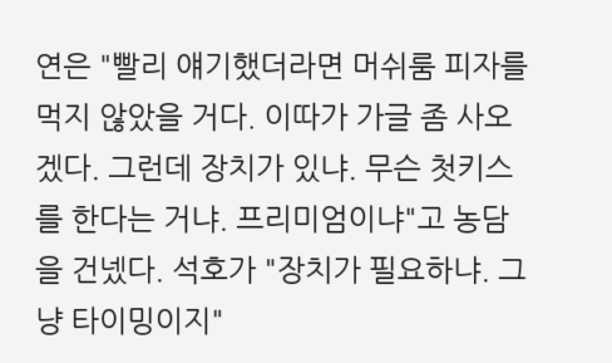연은 "빨리 얘기했더라면 머쉬룸 피자를 먹지 않았을 거다. 이따가 가글 좀 사오겠다. 그런데 장치가 있냐. 무슨 첫키스를 한다는 거냐. 프리미엄이냐"고 농담을 건넸다. 석호가 "장치가 필요하냐. 그냥 타이밍이지"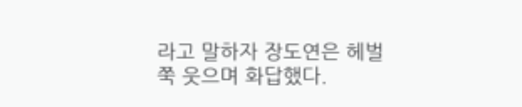라고 말하자 장도연은 헤벌쭉 웃으며 화답했다.